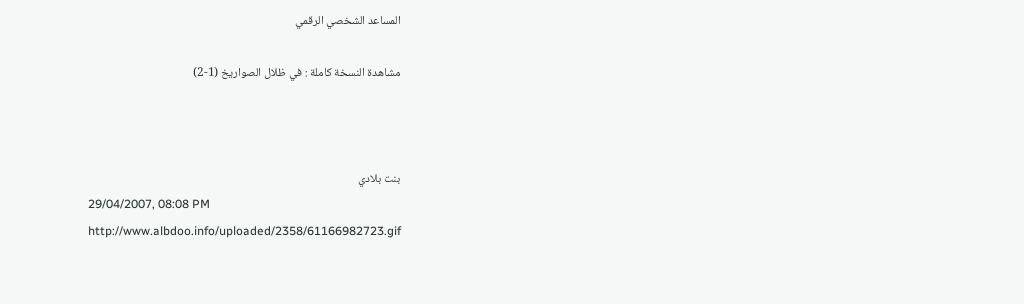المساعد الشخصي الرقمي

مشاهدة النسخة كاملة : في ظلال الصواريخ (1-2)



بنت بلادي
29/04/2007, 08:08 PM
http://www.albdoo.info/uploaded/2358/61166982723.gif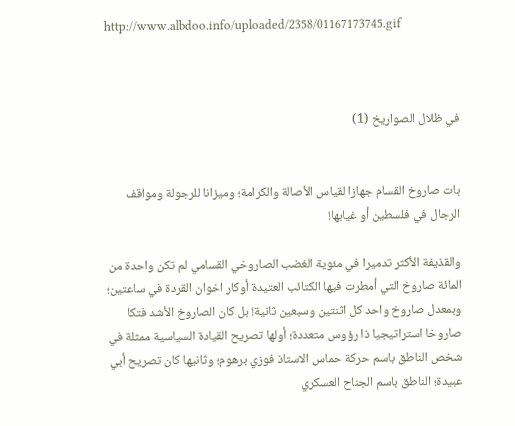http://www.albdoo.info/uploaded/2358/01167173745.gif



في ظلال الصواريخ (1)


بات صاروخ القسام جهازا لقياس الأصالة والكرامة؛ وميزانا للرجولة ومواقف الرجال في فلسطين أو غيابها!

والقذيفة الأكثر تدميرا في مئوية الغضب الصاروخي القسامي لم تكن واحدة من المائة صاروخ التي أمطرت فيها الكتائب العتيدة أوكار اخوان القردة في ساعتين؛ وبمعدل صاروخ واحد كل اثنتين وسبعين ثانية! بل كان الصاروخ الأشد فتكا صاروخا استراتيجيا ذا رؤوس متعددة؛ أولها تصريح القيادة السياسية ممثلة في شخص الناطق باسم حركة حماس الاستاذ فوزي برهوم؛ وثانيها كان تصريح أبي عبيدة؛ الناطق باسم الجناح العسكري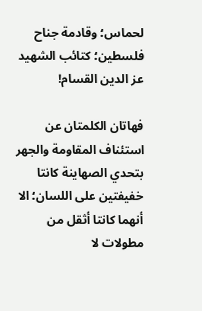لحماس؛ وقادمة جناح فلسطين؛ كتائب الشهيد عز الدين القسام!

فهاتان الكلمتان عن استئناف المقاومة والجهر بتحدي الصهاينة كانتا خفيفتين على اللسان؛ الا أنهما كانتا أثقل من مطولات لا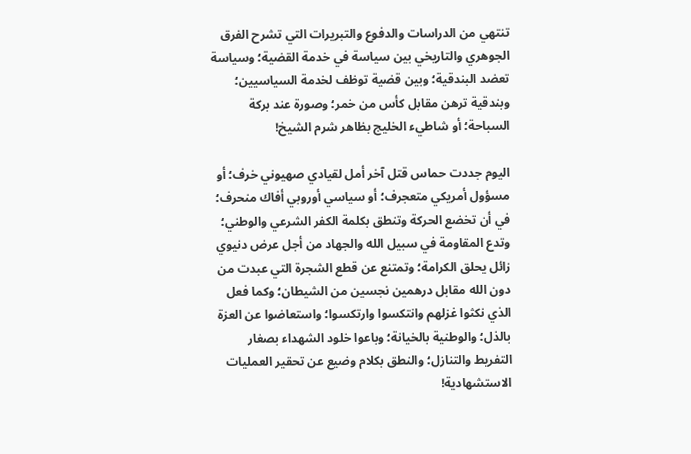تنتهي من الدراسات والدفوع والتبريرات التي تشرح الفرق الجوهري والتاريخي بين سياسة في خدمة القضية؛ وسياسة تعضد البندقية؛ وبين قضية توظف لخدمة السياسيين؛ وبندقية ترهن مقابل كأس من خمر؛ وصورة عند بركة السباحة؛ أو شاطيء الخليج بظاهر شرم الشيخ!

اليوم جددت حماس قتل آخر أمل لقيادي صهيوني خرف؛ أو مسؤول أمريكي متعجرف؛ أو سياسي أوروبي أفاك منحرف؛ في أن تخضع الحركة وتنطق بكلمة الكفر الشرعي والوطني؛ وتدع المقاومة في سبيل الله والجهاد من أجل عرض دنيوي زائل يحلق الكرامة؛ وتمتنع عن قطع الشجرة التي عبدت من دون الله مقابل درهمين نجسين من الشيطان؛ وكما فعل الذي نكثوا غزلهم وانتكسوا وارتكسوا؛ واستعاضوا عن العزة بالذل؛ والوطنية بالخيانة؛ وباعوا خلود الشهداء بصغار التفريط والتنازل؛ والنطق بكلام وضيع عن تحقير العمليات الاستشهادية!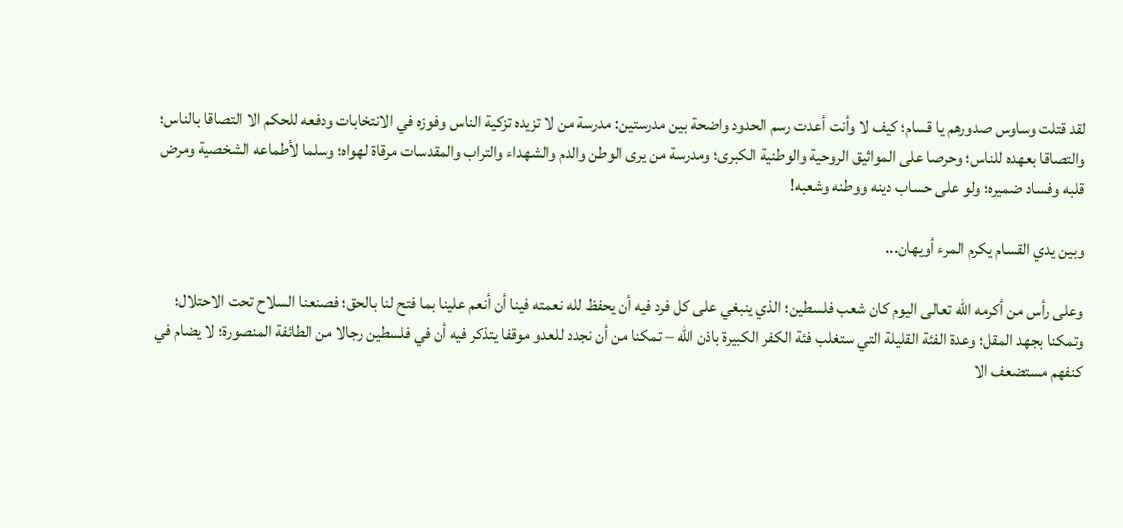لقد قتلت وساوس صدورهم يا قسام؛ كيف لا وأنت أعدت رسم الحدود واضحة بين مدرستين: مدرسة من لا تزيده تزكية الناس وفوزه في الانتخابات ودفعه للحكم الا التصاقا بالناس؛ والتصاقا بعهده للناس؛ وحرصا على المواثيق الروحية والوطنية الكبرى؛ ومدرسة من يرى الوطن والدم والشهداء والتراب والمقدسات مرقاة لهواه؛ وسلما لأطماعه الشخصية ومرض قلبه وفساد ضميره؛ ولو على حساب دينه ووطنه وشعبه!

وبين يدي القسام يكرم المرء أويهان...

وعلى رأس من أكرمه الله تعالى اليوم كان شعب فلسطين؛ الذي ينبغي على كل فرد فيه أن يحفظ لله نعمته فينا أن أنعم علينا بما فتح لنا بالحق؛ فصنعنا السلاح تحت الاحتلال؛ وتمكنا بجهد المقل؛ وعدة الفئة القليلة التي ستغلب فئة الكفر الكبيرة باذن الله – تمكنا من أن نجدد للعدو موقفا يتذكر فيه أن في فلسطين رجالا من الطائفة المنصورة؛ لا يضام في كنفهم مستضعف الا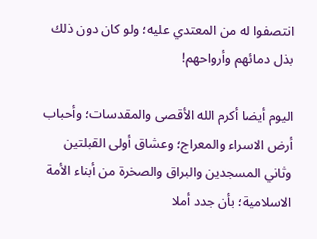انتصفوا له من المعتدي عليه؛ ولو كان دون ذلك بذل دمائهم وأرواحهم!

اليوم أيضا أكرم الله الأقصى والمقدسات؛ وأحباب أرض الاسراء والمعراج؛ وعشاق أولى القبلتين وثاني المسجدين والبراق والصخرة من أبناء الأمة الاسلامية؛ بأن جدد أملا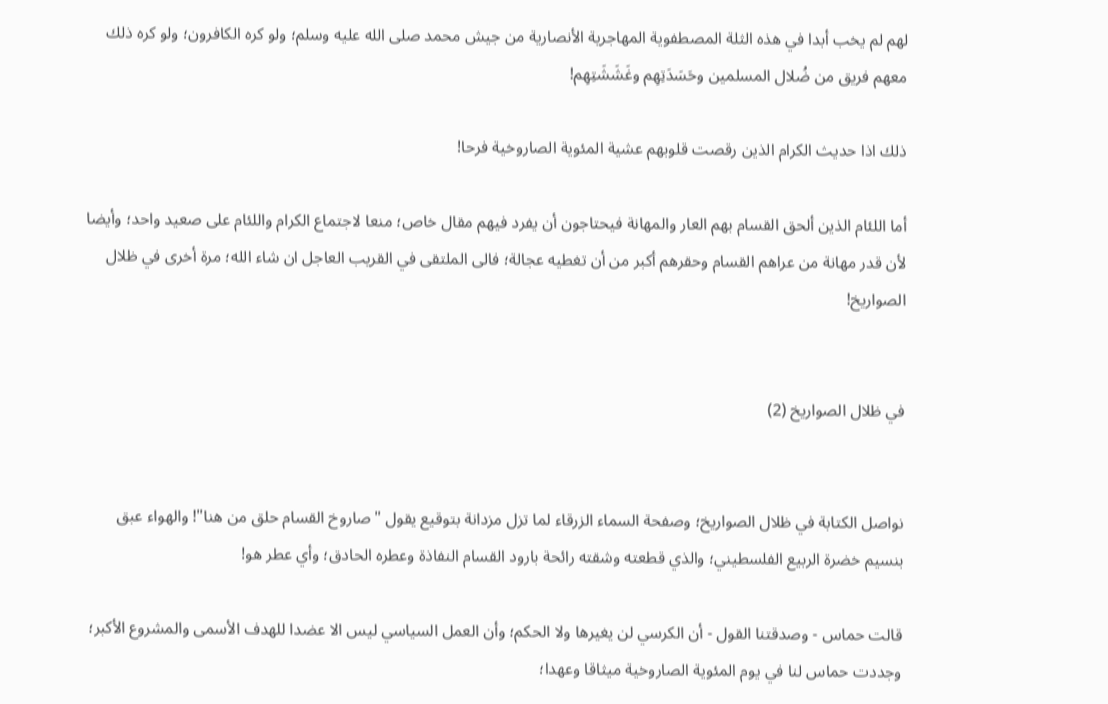لهم لم يخب أبدا في هذه الثلة المصطفوية المهاجرية الأنصارية من جيش محمد صلى الله عليه وسلم؛ ولو كره الكافرون؛ ولو كره ذلك معهم فريق من ضُلال المسلمين وحَسَدَتِهِم وغَشَشَتِهِم!

ذلك اذا حديث الكرام الذين رقصت قلوبهم عشية المئوية الصاروخية فرحا!

أما اللئام الذين ألحق القسام بهم العار والمهانة فيحتاجون أن يفرد فيهم مقال خاص؛ منعا لاجتماع الكرام واللئام على صعيد واحد؛ وأيضا لأن قدر مهانة من عراهم القسام وحقرهم أكبر من أن تغطيه عجالة؛ فالى الملتقى في القريب العاجل ان شاء الله؛ مرة أخرى في ظلال الصواريخ!


في ظلال الصواريخ (2)


نواصل الكتابة في ظلال الصواريخ؛ وصفحة السماء الزرقاء لما تزل مزدانة بتوقيع يقول "صاروخ القسام حلق من هنا"! والهواء عبق بنسيم خضرة الربيع الفلسطيني؛ والذي قطعته وشقته رائحة بارود القسام النفاذة وعطره الحادق؛ وأي عطر هو!

قالت حماس - وصدقتنا القول - أن الكرسي لن يغيرها ولا الحكم؛ وأن العمل السياسي ليس الا عضدا للهدف الأسمى والمشروع الأكبر؛ وجددت حماس لنا في يوم المئوية الصاروخية ميثاقا وعهدا؛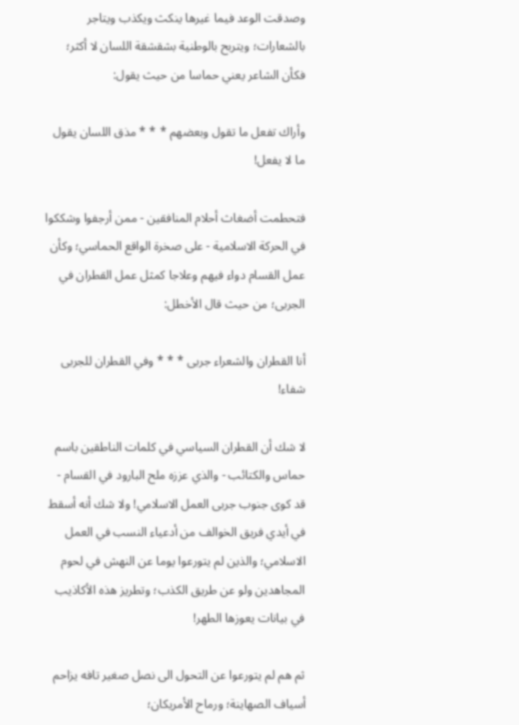وصدقت الوعد فيما غيرها ينكث ويكذب ويتاجر بالشعارات؛ ويتربح بالوطنية بشقشقة اللسان لا أكثر؛ فكأن الشاعر يعني حماسا من حيث يقول:

وأراك تفعل ما تقول وبعضهم * * * مذق اللسان يقول ما لا يفعل!

فتحطمت أضغاث أحلام المنافقين - ممن أرجفوا وشككوا في الحركة الاسلامية - على صخرة الواقع الحماسي؛ وكأن عمل القسام دواء فيهم وعلاجا كمثل عمل القطران في الجربى؛ من حيث قال الأخطل:

أنا القطران والشعراء جربى * * * وفي القطران للجربى شفاء!

لا شك أن القطران السياسي في كلمات الناطقين باسم حماس والكتائب - والذي عززه ملح البارود في القسام - قد كوى جنوب جربى العمل الاسلامي! ولا شك أنه أسقط في أيدي فريق الخوالف من أدعياء النسب في العمل الاسلامي؛ والذين لم يتورعوا يوما عن النهش في لحوم المجاهدين ولو عن طريق الكذب؛ وتطريز هذه الأكاذيب في بيانات يعوزها الطهر!

ثم هم لم يتورعوا عن التحول الى نصل صغير تافه يزاحم أسياف الصهاينة؛ ورماح الأمريكان؛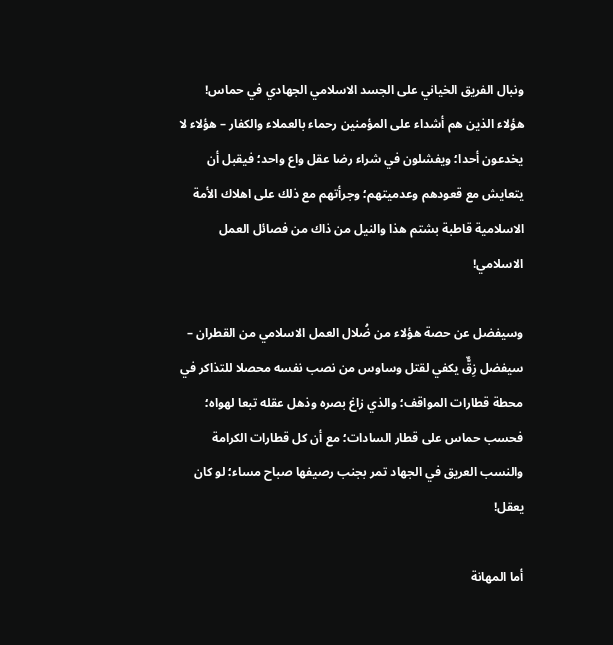ونبال الفريق الخياني على الجسد الاسلامي الجهادي في حماس! هؤلاء الذين هم أشداء على المؤمنين رحماء بالعملاء والكفار – هؤلاء لا يخدعون أحدا؛ ويفشلون في شراء رضا عقل واع واحد؛ فيقبل أن يتعايش مع قعودهم وعدميتهم؛ وجرأتهم مع ذلك على اهلاك الأمة الاسلامية قاطبة بشتم هذا والنيل من ذاك من فصائل العمل الاسلامي!

وسيفضل عن حصة هؤلاء من ضُلال العمل الاسلامي من القطران – سيفضل زِقٌّ يكفي لقتل وساوس من نصب نفسه محصلا للتذاكر في محطة قطارات المواقف؛ والذي زاغ بصره وذهل عقله تبعا لهواه؛ فحسب حماس على قطار السادات؛ مع أن كل قطارات الكرامة والنسب العريق في الجهاد تمر بجنب رصيفها صباح مساء؛ لو كان يعقل!

أما المهانة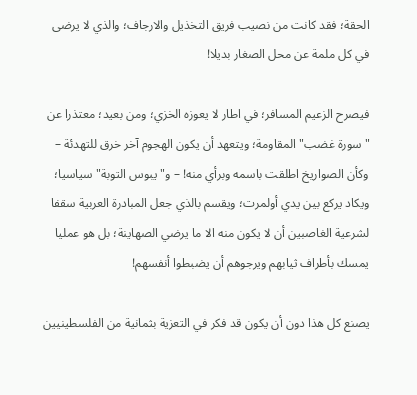الحقة؛ فقد كانت من نصيب فريق التخذيل والارجاف؛ والذي لا يرضى في كل ملمة عن محل الصغار بديلا!

فيصرح الزعيم المسافر؛ في اطار لا يعوزه الخزي؛ ومن بعيد؛ معتذرا عن "سورة غضب" المقاومة؛ ويتعهد أن يكون الهجوم آخر خرق للتهدئة – وكأن الصواريخ اطلقت باسمه وبرأي منه! – و"يبوس التوبة" سياسيا؛ ويكاد يركع بين يدي أولمرت؛ ويقسم بالذي جعل المبادرة العربية سقفا لشرعية الغاصبين أن لا يكون منه الا ما يرضي الصهاينة؛ بل هو عمليا يمسك بأطراف ثيابهم ويرجوهم أن يضبطوا أنفسهم!

يصنع كل هذا دون أن يكون قد فكر في التعزية بثمانية من الفلسطينيين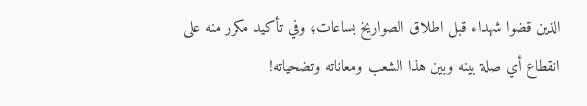الذين قضوا شهداء قبل اطلاق الصواريخ بساعات؛ وفي تأكيد مكرر منه على انقطاع أي صلة بينه وبين هذا الشعب ومعاناته وتضحياته!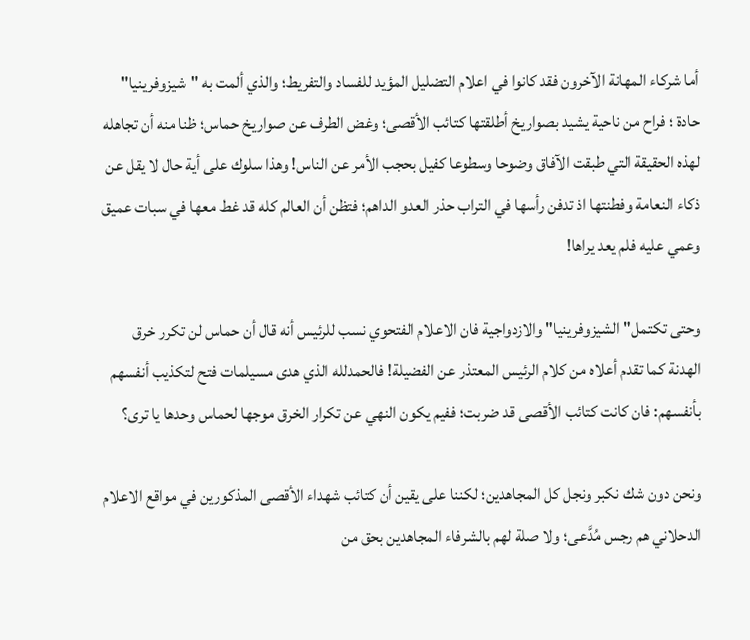أما شركاء المهانة الآخرون فقد كانوا في اعلام التضليل المؤيد للفساد والتفريط؛ والذي ألمت به "شيزوفرينيا" حادة ؛ فراح من ناحية يشيد بصواريخ أطلقتها كتائب الأقصى؛ وغض الطرف عن صواريخ حماس؛ ظنا منه أن تجاهله لهذه الحقيقة التي طبقت الآفاق وضوحا وسطوعا كفيل بحجب الأمر عن الناس! وهذا سلوك على أية حال لا يقل عن ذكاء النعامة وفطنتها اذ تدفن رأسها في التراب حذر العدو الداهم؛ فتظن أن العالم كله قد غط معها في سبات عميق وعمي عليه فلم يعد يراها!

وحتى تكتمل" الشيزوفرينيا" والازدواجية فان الاعلام الفتحوي نسب للرئيس أنه قال أن حماس لن تكرر خرق الهدنة كما تقدم أعلاه من كلام الرئيس المعتذر عن الفضيلة! فالحمدلله الذي هدى مسيلمات فتح لتكذيب أنفسهم بأنفسهم: فان كانت كتائب الأقصى قد ضربت؛ ففيم يكون النهي عن تكرار الخرق موجها لحماس وحدها يا ترى؟

ونحن دون شك نكبر ونجل كل المجاهدين؛ لكننا على يقين أن كتائب شهداء الأقصى المذكورين في مواقع الاعلام الدحلاني هم رجس مُدَّعى؛ ولا صلة لهم بالشرفاء المجاهدين بحق من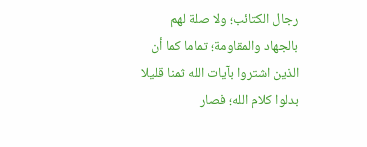رجال الكتائب؛ ولا صلة لهم بالجهاد والمقاومة؛ تماما كما أن الذين اشتروا بآيات الله ثمنا قليلا بدلوا كلام الله؛ فصار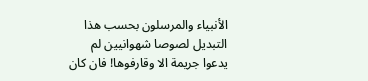الأنبياء والمرسلون بحسب هذا التبديل لصوصا شهوانيين لم يدعوا جريمة الا وقارفوها! فان كان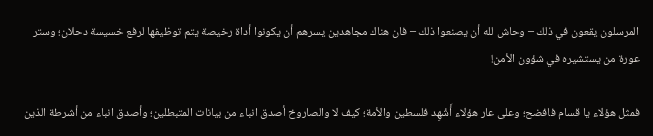المرسلون يقعون في ذلك – وحاش لله أن يصنعوا ذلك – فان هناك مجاهدين يسرهم أن يكونوا أداة رخيصة يتم توظيفها لرفع خسيسة دحلان؛ وستر عورة من يستشيره في شؤون الأمن!

فمثل هؤلاء يا قسام فافضح؛ وعلى عار هؤلاء أَشْهِد فلسطين والأمة؛ كيف لا والصاروخ أصدق انباء من بيانات المتبطلين؛ وأصدق انباء من أشرطة الذين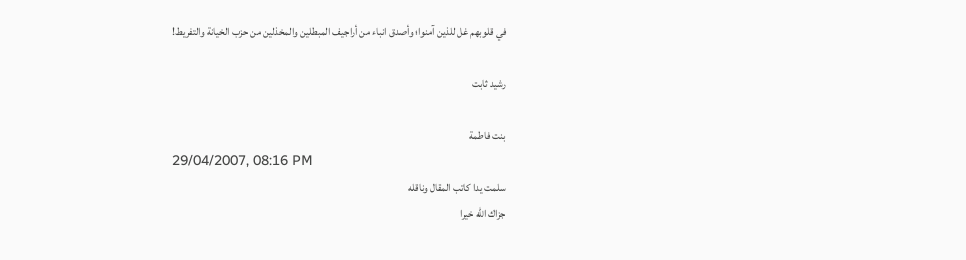في قلوبهم غل للذين آمنوا؛ وأصدق انباء من أراجيف المبطلين والمخذلين من حزب الخيانة والتفريط!

رشيد ثابت

بنت فاطمة
29/04/2007, 08:16 PM
سلمت يدا كاتب المقال وناقله
جزاك الله خيرا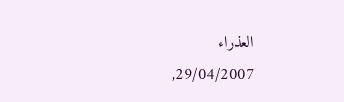العذراء
29/04/2007,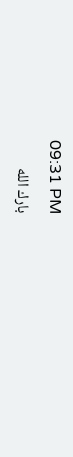09:31 PM
بارك الله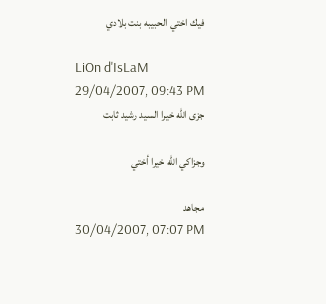فيك اختي الحبيبه بنت بلادي

LiOn d'IsLaM
29/04/2007, 09:43 PM
جزى الله خيرا السيد رشيد ثابت

وجزاكي الله خيرا أختي

مجاهد
30/04/2007, 07:07 PM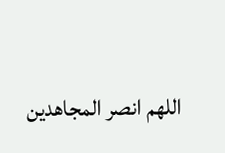اللهم انصر المجاهدين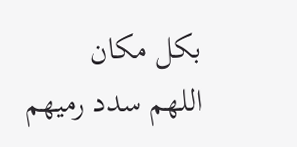بكل مكان
اللهم سدد رميهم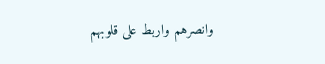وانصرهم واربط على قلوبهم